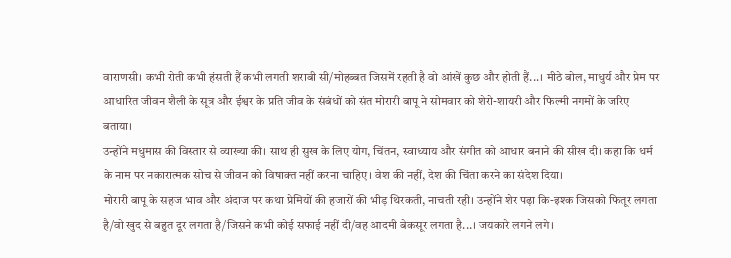वाराणसी। कभी रोती कभी हंसती हैं कभी लगती शराबी सी/मोहब्बत जिसमें रहती है वो आंखें कुछ और होती हैं...। मीठे बोल, माधुर्य और प्रेम पर आधारित जीवन शैली के सूत्र और ईश्वर के प्रति जीव के संबंधों को संत मोरारी बापू ने सोमवार को शेरो-शायरी और फिल्मी नगमों के जरिए बताया।
उन्होंने मधुमास की विस्तार से व्याख्या की। साथ ही सुख के लिए योग, चिंतन, स्वाध्याय और संगीत को आधार बनाने की सीख दी। कहा कि धर्म के नाम पर नकारात्मक सोच से जीवन को विषाक्त नहीं करना चाहिए। वेश की नहीं, देश की चिंता करने का संदेश दिया।
मोरारी बापू के सहज भाव और अंदाज पर कथा प्रेमियों की हजारों की भीड़ थिरकती, नाचती रही। उन्होंने शेर पढ़ा कि-इश्क जिसको फितूर लगता है/वो खुद से बहुत दूर लगता है/जिसने कभी कोई सफाई नहीं दी/वह आदमी बेकसूर लगता है...। जयकारे लगने लगे।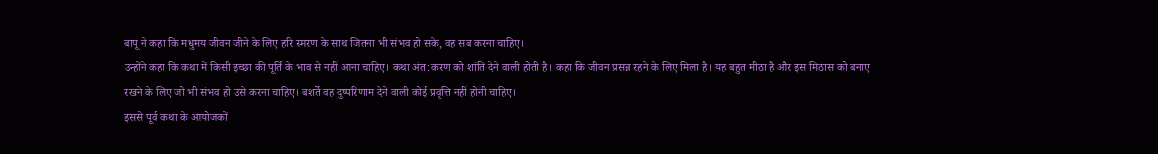बापू ने कहा कि मधुमय जीवन जीने के लिए हरि स्मरण के साथ जितना भी संभव हो सके, वह सब करना चाहिए।
उन्होंने कहा कि कथा में किसी इच्छा की पूर्ति के भाव से नहीं आना चाहिए। कथा अंत:करण को शांति देने वाली होती है। कहा कि जीवन प्रसन्न रहने के लिए मिला है। यह बहुत मीठा है और इस मिठास को बनाए रखने के लिए जो भी संभव हो उसे करना चाहिए। बशर्ते वह दुष्परिणाम देने वाली कोई प्रवृत्ति नहीं होनी चाहिए।
इससे पूर्व कथा के आयोजकों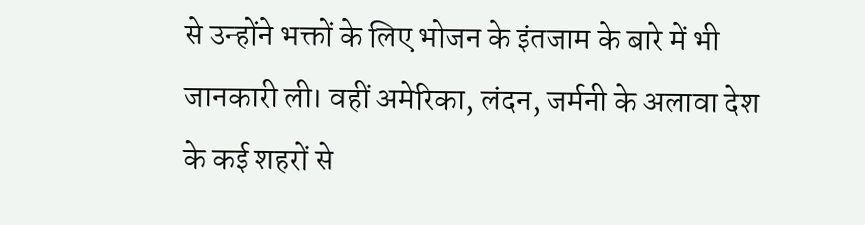से उन्होंने भक्तों के लिए भोजन के इंतजाम के बारे में भी जानकारी ली। वहीं अमेरिका, लंदन, जर्मनी के अलावा देश के कई शहरों से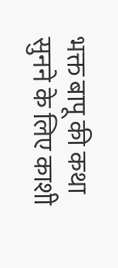भक्त बापू की कथा सुनने के लिए काशी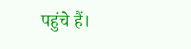पहुंचे हैं।